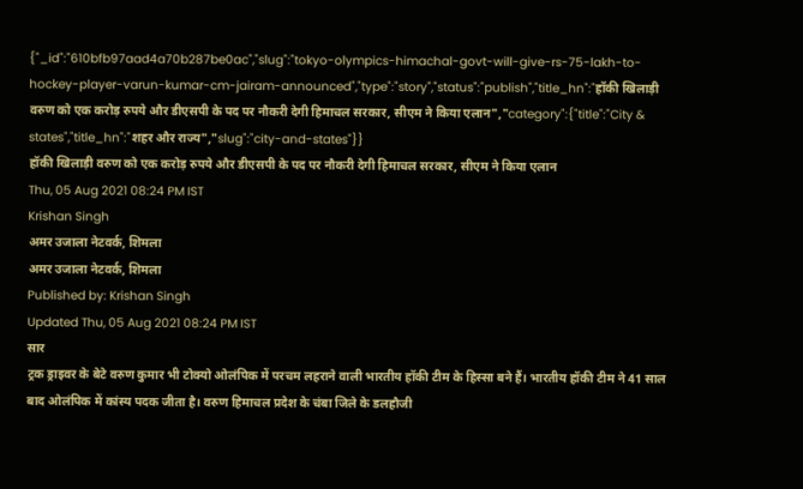{"_id":"610bfb97aad4a70b287be0ac","slug":"tokyo-olympics-himachal-govt-will-give-rs-75-lakh-to-hockey-player-varun-kumar-cm-jairam-announced","type":"story","status":"publish","title_hn":"हॉकी खिलाड़ी वरुण को एक करोड़ रुपये और डीएसपी के पद पर नौकरी देगी हिमाचल सरकार, सीएम ने किया एलान","category":{"title":"City & states","title_hn":"शहर और राज्य","slug":"city-and-states"}}
हॉकी खिलाड़ी वरुण को एक करोड़ रुपये और डीएसपी के पद पर नौकरी देगी हिमाचल सरकार, सीएम ने किया एलान
Thu, 05 Aug 2021 08:24 PM IST
Krishan Singh
अमर उजाला नेटवर्क, शिमला
अमर उजाला नेटवर्क, शिमला
Published by: Krishan Singh
Updated Thu, 05 Aug 2021 08:24 PM IST
सार
ट्रक ड्राइवर के बेटे वरुण कुमार भी टोक्यो ओलंपिक में परचम लहराने वाली भारतीय हॉकी टीम के हिस्सा बने हैं। भारतीय हॉकी टीम ने 41 साल बाद ओलंपिक में कांस्य पदक जीता है। वरुण हिमाचल प्रदेश के चंबा जिले के डलहौजी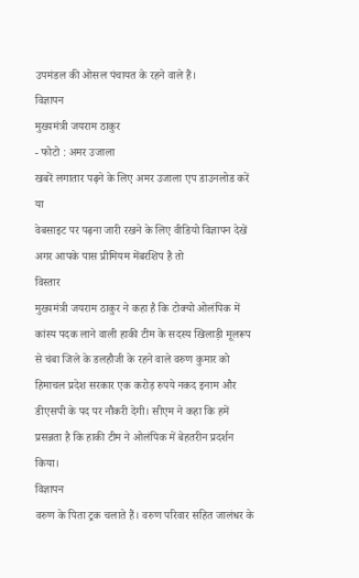उपमंडल की ओसल पंचायत के रहने वाले हैं।
विज्ञापन
मुख्यमंत्री जयराम ठाकुर
- फोटो : अमर उजाला
खबरें लगातार पढ़ने के लिए अमर उजाला एप डाउनलोड करें
या
वेबसाइट पर पढ़ना जारी रखने के लिए वीडियो विज्ञापन देखें
अगर आपके पास प्रीमियम मेंबरशिप है तो
विस्तार
मुख्यमंत्री जयराम ठाकुर ने कहा है कि टोक्यो ओलंपिक में कांस्य पदक लाने वाली हाकी टीम के सदस्य खिलाड़ी मूलरूप से चंबा जिले के डलहौजी के रहने वाले वरुण कुमार को हिमाचल प्रदेश सरकार एक करोड़ रुपये नकद इनाम और डीएसपी के पद पर नौकरी देगी। सीएम ने कहा कि हमें प्रसन्नता है कि हाकी टीम ने ओलंपिक में बेहतरीन प्रदर्शन किया।
विज्ञापन
वरुण के पिता ट्रक चलाते हैं। वरुण परिवार सहित जालंधर के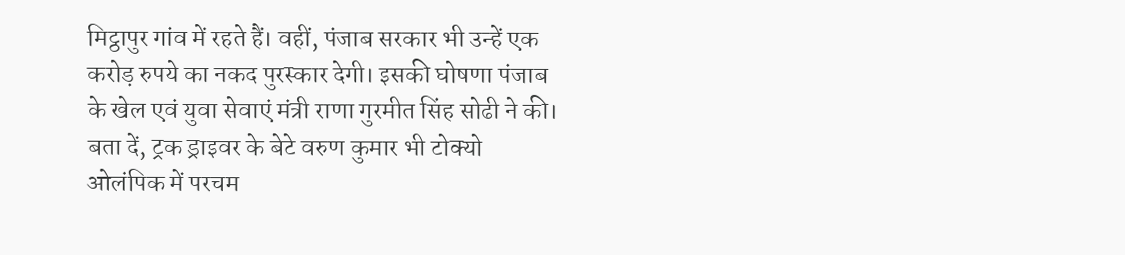मिट्ठापुर गांव में रहते हैं। वहीं, पंजाब सरकार भी उन्हें एक करोड़ रुपये का नकद पुरस्कार देगी। इसकी घोषणा पंजाब के खेल एवं युवा सेवाएं मंत्री राणा गुरमीत सिंह सोढी ने की। बता दें, ट्रक ड्राइवर के बेटे वरुण कुमार भी टोक्यो ओलंपिक में परचम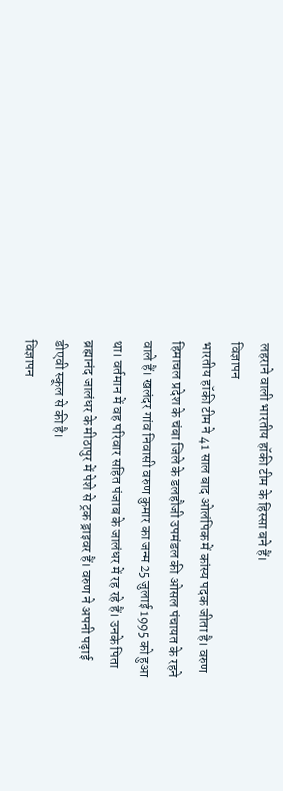लहराने वाली भारतीय हॉकी टीम के हिस्सा बने हैं।
विज्ञापन
भारतीय हॉकी टीम ने 41 साल बाद ओलंपिक में कांस्य पदक जीता है। वरुण हिमाचल प्रदेश के चंबा जिले के डलहौजी उपमंडल की ओसल पंचायत के रहने वाले हैं। खलंदर गांव निवासी वरुण कुमार का जन्म 25 जुलाई 1995 को हुआ था। वर्तमान में वह परिवार सहित पंजाब के जालंधर में रह रहे हैं। उनके पिता ब्रह्मानंद जालंधर के मीठापुर में पेशे से ट्रक ड्राइवर हैं। वरुण ने अपनी पढ़ाई डीएवी स्कूल से की है।
विज्ञापन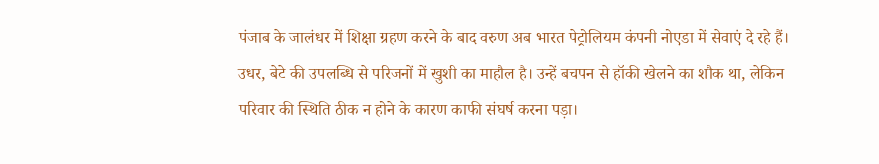पंजाब के जालंधर में शिक्षा ग्रहण करने के बाद वरुण अब भारत पेट्रोलियम कंपनी नोएडा में सेवाएं दे रहे हैं। उधर, बेटे की उपलब्धि से परिजनों में खुशी का माहौल है। उन्हें बचपन से हॉकी खेलने का शौक था, लेकिन परिवार की स्थिति ठीक न होने के कारण काफी संघर्ष करना पड़ा।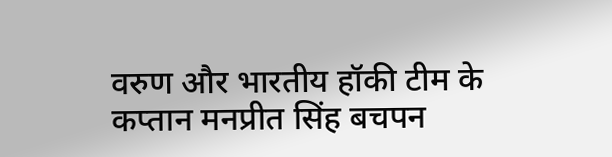वरुण और भारतीय हॉकी टीम के कप्तान मनप्रीत सिंह बचपन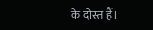के दोस्त हैं।